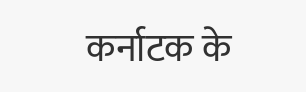कर्नाटक के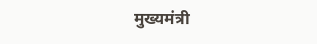मुख्यमंत्री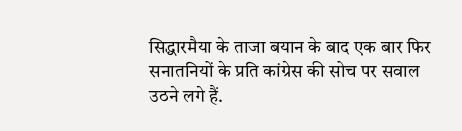सिद्धारमैया के ताजा बयान के बाद एक बार फिर सनातनियों के प्रति कांग्रेस की सोच पर सवाल उठने लगे हैं.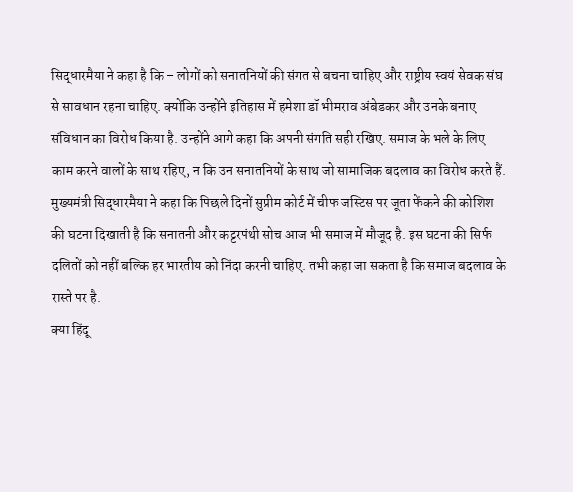सिद्धारमैया ने कहा है कि – लोगों को सनातनियों की संगत से बचना चाहिए और राष्ट्रीय स्वयं सेवक संघ से सावधान रहना चाहिए. क्योंकि उन्होंने इतिहास में हमेशा डॉ भीमराव अंबेडकर और उनके बनाए संविधान का विरोध किया है. उन्होंने आगे कहा कि अपनी संगति सही रखिए. समाज के भले के लिए काम करने वालों के साथ रहिए, न कि उन सनातनियों के साथ जो सामाजिक बदलाव का विरोध करते हैं.
मुख्यमंत्री सिद्धारमैया ने कहा कि पिछले दिनों सुप्रीम कोर्ट में चीफ जस्टिस पर जूता फेंकने की कोशिश की घटना दिखाती है कि सनातनी और कट्टरपंथी सोच आज भी समाज में मौजूद है. इस घटना की सिर्फ दलितों को नहीं बल्कि हर भारतीय को निंदा करनी चाहिए. तभी कहा जा सकता है कि समाज बदलाव के रास्ते पर है.
क्या हिंदू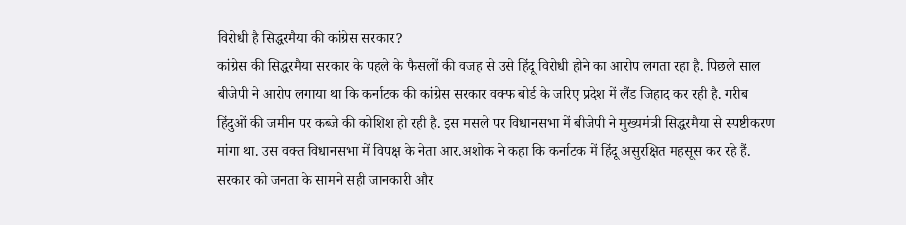विरोधी है सिद्धरमैया की कांग्रेस सरकार?
कांग्रेस की सिद्धरमैया सरकार के पहले के फैसलों की वजह से उसे हिंदू विरोधी होने का आरोप लगता रहा है. पिछले साल बीजेपी ने आरोप लगाया था कि कर्नाटक की कांग्रेस सरकार वक्फ बोर्ड के जरिए प्रदेश में लैंड जिहाद कर रही है. गरीब हिंदुओं की जमीन पर कब्जे की कोशिश हो रही है. इस मसले पर विधानसभा में बीजेपी ने मुख्यमंत्री सिद्धरमैया से स्पष्टीकरण मांगा था. उस वक्त विधानसभा में विपक्ष के नेता आर.अशोक ने कहा कि कर्नाटक में हिंदू असुरक्षित महसूस कर रहे हैं. सरकार को जनता के सामने सही जानकारी और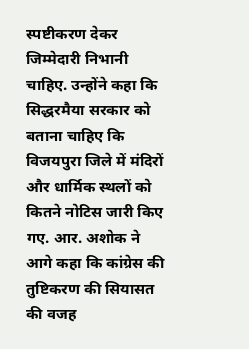स्पष्टीकरण देकर जिम्मेदारी निभानी चाहिए. उन्होंने कहा कि सिद्धरमैया सरकार को बताना चाहिए कि विजयपुरा जिले में मंदिरों और धार्मिक स्थलों को कितने नोटिस जारी किए गए. आर. अशोक ने आगे कहा कि कांग्रेस की तुष्टिकरण की सियासत की वजह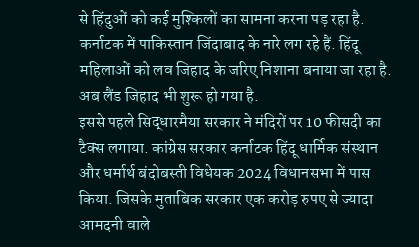से हिंदुओं को कई मुश्किलों का सामना करना पड़ रहा है. कर्नाटक में पाकिस्तान जिंदाबाद के नारे लग रहे हैं. हिंदू महिलाओं को लव जिहाद के जरिए निशाना बनाया जा रहा है. अब लैंड जिहाद भी शुरू हो गया है.
इससे पहले सिद्धारमैया सरकार ने मंदिरों पर 10 फीसदी का टैक्स लगाया. कांग्रेस सरकार कर्नाटक हिंदू धार्मिक संस्थान और धर्मार्थ बंदोबस्ती विधेयक 2024 विधानसभा में पास किया. जिसके मुताबिक सरकार एक करोड़ रुपए से ज्यादा आमदनी वाले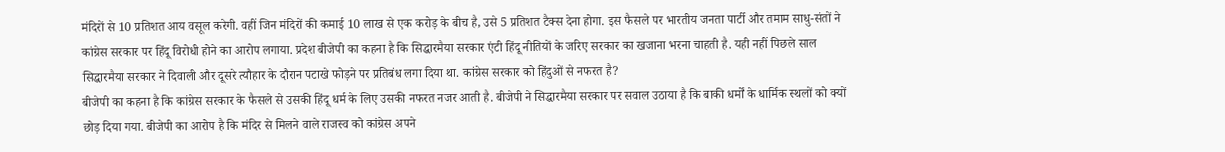मंदिरों से 10 प्रतिशत आय वसूल करेगी. वहीं जिन मंदिरों की कमाई 10 लाख से एक करोड़ के बीच है, उसे 5 प्रतिशत टैक्स देना होगा. इस फैसले पर भारतीय जनता पार्टी और तमाम साधु-संतों ने कांग्रेस सरकार पर हिंदू विरोधी होने का आरोप लगाया. प्रदेश बीजेपी का कहना है कि सिद्धारमैया सरकार एंटी हिंदू नीतियों के जरिए सरकार का खजाना भरना चाहती है. यही नहीं पिछले साल सिद्धारमैया सरकार ने दिवाली और दूसरे त्यौहार के दौरान पटाखे फोड़ने पर प्रतिबंध लगा दिया था. कांग्रेस सरकार को हिंदुओं से नफरत है?
बीजेपी का कहना है कि कांग्रेस सरकार के फैसले से उसकी हिंदू धर्म के लिए उसकी नफरत नजर आती है. बीजेपी ने सिद्धारमैया सरकार पर सवाल उठाया है कि बाकी धर्मों के धार्मिक स्थलों को क्यों छोड़ दिया गया. बीजेपी का आरोप है कि मंदिर से मिलने वाले राजस्व को कांग्रेस अपने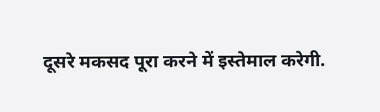दूसरे मकसद पूरा करने में इस्तेमाल करेगी.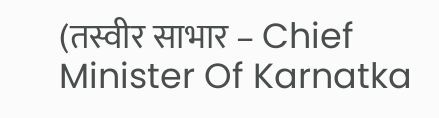(तस्वीर साभार – Chief Minister Of Karnatka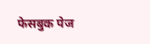फेसबुक पेज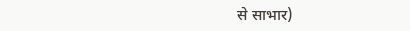से साभार)